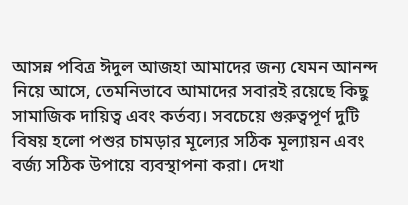আসন্ন পবিত্র ঈদুল আজহা আমাদের জন্য যেমন আনন্দ নিয়ে আসে, তেমনিভাবে আমাদের সবারই রয়েছে কিছু সামাজিক দায়িত্ব এবং কর্তব্য। সবচেয়ে গুরুত্বপূর্ণ দুটি বিষয় হলো পশুর চামড়ার মূল্যের সঠিক মূল্যায়ন এবং বর্জ্য সঠিক উপায়ে ব্যবস্থাপনা করা। দেখা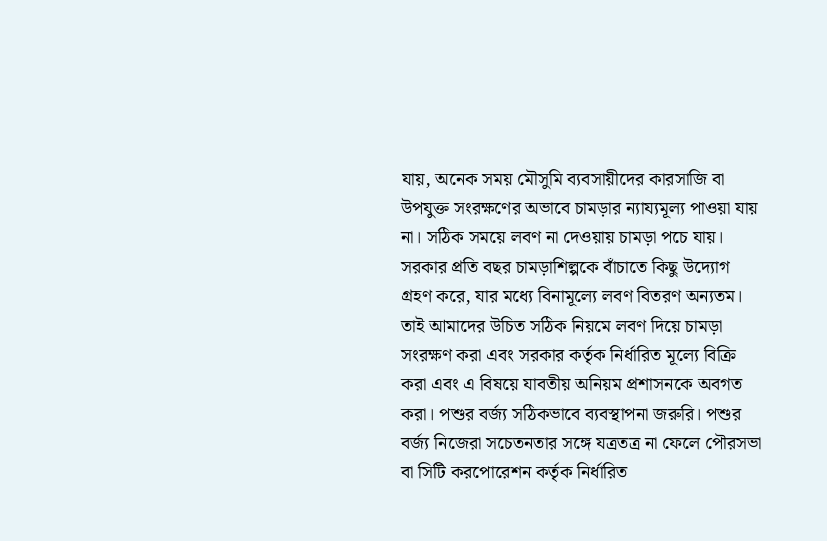যায়, অনেক সময় মৌসুমি ব্যবসায়ীদের কারসাজি বা উপযুক্ত সংরক্ষণের অভাবে চামড়ার ন্যায্যমূল্য পাওয়া যায় না। সঠিক সময়ে লবণ না দেওয়ায় চামড়া পচে যায়। সরকার প্রতি বছর চামড়াশিল্পকে বাঁচাতে কিছু উদ্যোগ গ্রহণ করে, যার মধ্যে বিনামূল্যে লবণ বিতরণ অন্যতম। তাই আমাদের উচিত সঠিক নিয়মে লবণ দিয়ে চামড়া সংরক্ষণ করা এবং সরকার কর্তৃক নির্ধারিত মূল্যে বিক্রি করা এবং এ বিষয়ে যাবতীয় অনিয়ম প্রশাসনকে অবগত করা। পশুর বর্জ্য সঠিকভাবে ব্যবস্থাপনা জরুরি। পশুর বর্জ্য নিজেরা সচেতনতার সঙ্গে যত্রতত্র না ফেলে পৌরসভা বা সিটি করপোরেশন কর্তৃক নির্ধারিত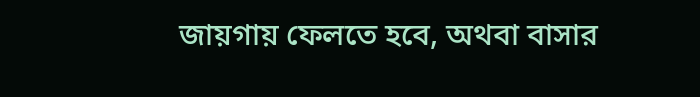জায়গায় ফেলতে হবে, অথবা বাসার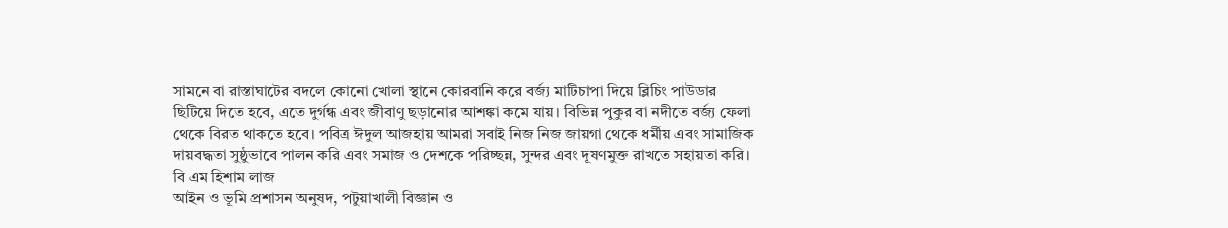সামনে বা রাস্তাঘাটের বদলে কোনো খোলা স্থানে কোরবানি করে বর্জ্য মাটিচাপা দিয়ে ব্লিচিং পাউডার ছিটিয়ে দিতে হবে, এতে দুর্গন্ধ এবং জীবাণু ছড়ানোর আশঙ্কা কমে যায়। বিভিন্ন পুকুর বা নদীতে বর্জ্য ফেলা থেকে বিরত থাকতে হবে। পবিত্র ঈদুল আজহায় আমরা সবাই নিজ নিজ জায়গা থেকে ধর্মীয় এবং সামাজিক দায়বদ্ধতা সুষ্ঠুভাবে পালন করি এবং সমাজ ও দেশকে পরিচ্ছন্ন, সুন্দর এবং দূষণমুক্ত রাখতে সহায়তা করি।
বি এম হিশাম লাজ
আইন ও ভূমি প্রশাসন অনুষদ, পটুয়াখালী বিজ্ঞান ও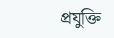প্রযুক্তি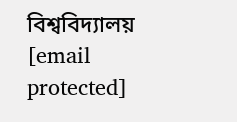বিশ্ববিদ্যালয়
[email protected]